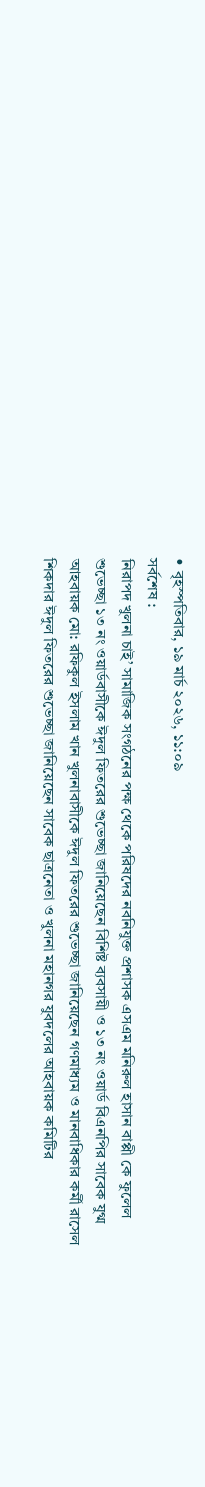• বৃহস্পতিবার, ১৯ মার্চ ২০২৬, ১১:০৯
সর্বশেষ :
নিরাপদ খুলনা চাই’ সামাজিক সংগঠনের পক্ষ থেকে পরিষদের নবনিযুক্ত প্রশাসক এসএম মনিরুল হাসান বাপ্পী কে ফুলেল শুভেচ্ছা ১৩ নং ওয়ার্ডবাসীকে ঈদুল ফিতরের শুভেচ্ছা জানিয়েছেন বিশিষ্ট ব্যবসায়ী ও ১৩ নং ওয়ার্ড বিএনপির সাবেক যুগ্ম আহবায়ক মো: রফিকুল ইসলাম খান খুলনাবাসীকে ঈদুল ফিতরের শুভেচ্ছা জানিয়েছেন গণমাধ্যম ও মানবাধিকার কর্মী রাসেল শিকদার ঈদুল ফিতরের শুভেচ্ছা জানিয়েছেন সাবেক ছাত্রনেতা ও খুলনা মহানগর যুবদলের আহবায়ক কমিটির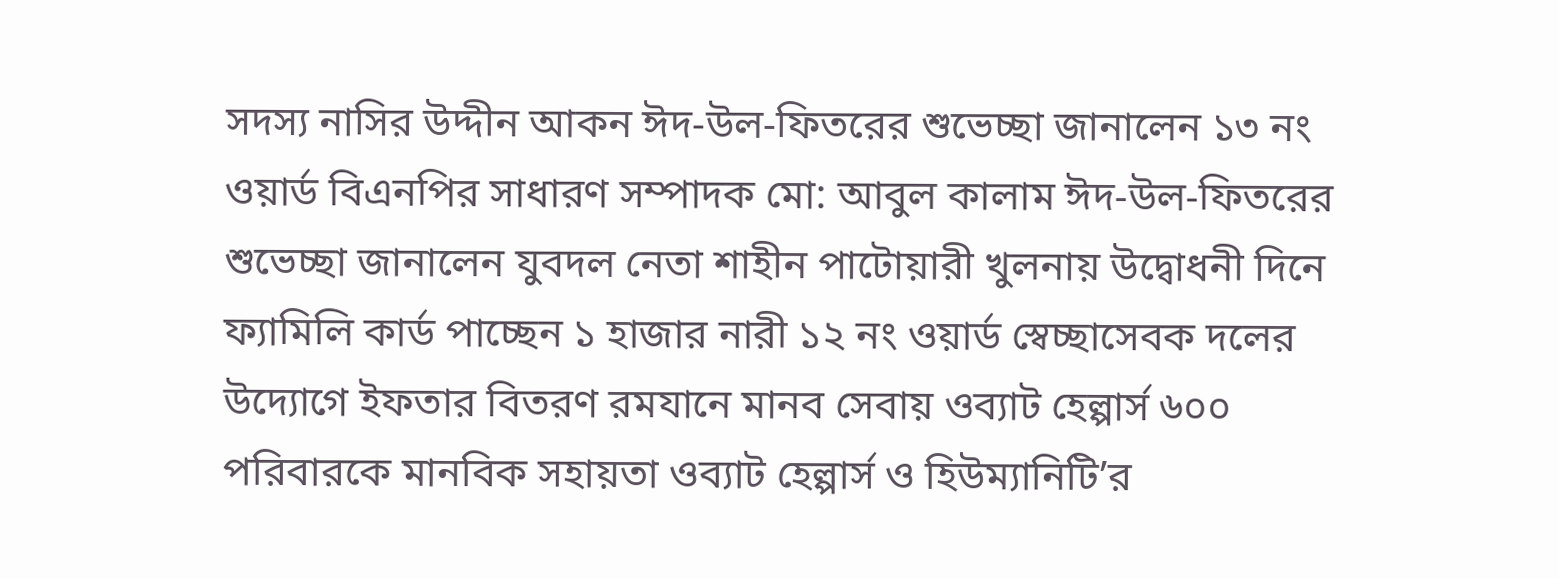সদস্য নাসির উদ্দীন আকন ঈদ-উল-ফিতরের শুভেচ্ছা জানালেন ১৩ নং ওয়ার্ড বিএনপির সাধারণ সম্পাদক মো: আবুল কালাম ঈদ-উল-ফিতরের শুভেচ্ছা জানালেন যুবদল নেতা শাহীন পাটোয়ারী খুলনায় উদ্বোধনী দিনে ফ্যামিলি কার্ড পাচ্ছেন ১ হাজার নারী ১২ নং ওয়ার্ড স্বেচ্ছাসেবক দলের উদ্যোগে ইফতার বিতরণ রমযানে মানব সেবায় ওব্যাট হেল্পার্স ৬০০ পরিবারকে মানবিক সহায়তা ওব্যাট হেল্পার্স ও হিউম্যানিটি’র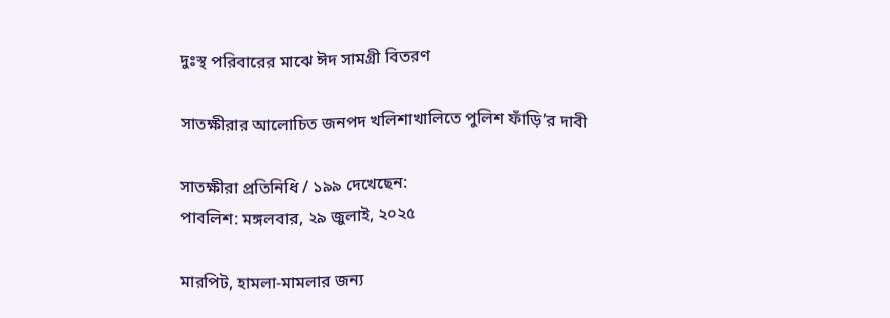দুঃস্থ পরিবারের মাঝে ঈদ সামগ্রী বিতরণ

সাতক্ষীরার আলোচিত জনপদ খলিশাখালিতে পুলিশ ফাঁড়ি’র দাবী

সাতক্ষীরা প্রতিনিধি / ১৯৯ দেখেছেন:
পাবলিশ: মঙ্গলবার, ২৯ জুলাই, ২০২৫

মারপিট, হামলা-মামলার জন্য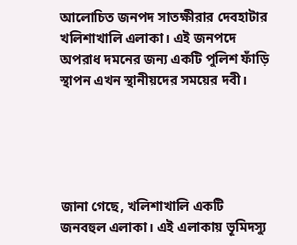আলোচিত জনপদ সাতক্ষীরার দেবহাটার খলিশাখালি এলাকা। এই জনপদে অপরাধ দমনের জন্য একটি পুলিশ ফাঁড়ি স্থাপন এখন স্থানীয়দের সময়ের দবী।





জানা গেছে, খলিশাখালি একটি জনবহুল এলাকা। এই এলাকায় ভূমিদস্যু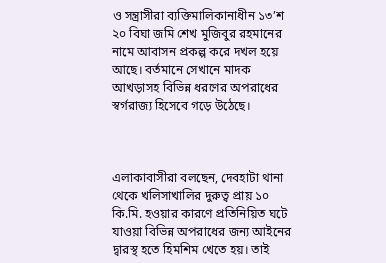ও সন্ত্রাসীরা ব্যক্তিমালিকানাধীন ১৩’শ ২০ বিঘা জমি শেখ মুজিবুর রহমানের নামে আবাসন প্রকল্প করে দখল হয়ে আছে। বর্তমানে সেখানে মাদক আখড়াসহ বিভিন্ন ধরণের অপরাধের স্বর্গরাজ্য হিসেবে গড়ে উঠেছে।



এলাকাবাসীরা বলছেন, দেবহাটা থানা থেকে খলিসাখালির দুরুত্ব প্রায় ১০ কি.মি. হওয়ার কারণে প্রতিনিয়িত ঘটে যাওয়া বিভিন্ন অপরাধের জন্য আইনের দ্বারস্থ হতে হিমশিম খেতে হয়। তাই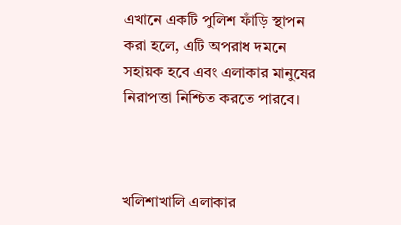এখানে একটি পুলিশ ফাঁড়ি স্থাপন করা হলে, এটি অপরাধ দমনে সহায়ক হবে এবং এলাকার মানুষের নিরাপত্তা নিশ্চিত করতে পারবে।



খলিশাখালি এলাকার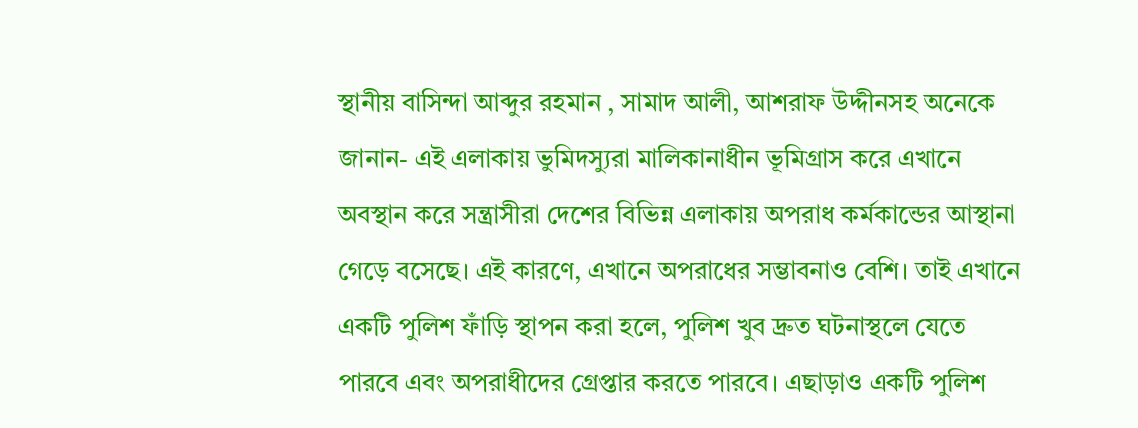স্থানীয় বাসিন্দা আব্দুর রহমান , সামাদ আলী, আশরাফ উদ্দীনসহ অনেকে জানান- এই এলাকায় ভুমিদস্যুরা মালিকানাধীন ভূমিগ্রাস করে এখানে অবস্থান করে সন্ত্রাসীরা দেশের বিভিন্ন এলাকায় অপরাধ কর্মকান্ডের আস্থানা গেড়ে বসেছে। এই কারণে, এখানে অপরাধের সম্ভাবনাও বেশি। তাই এখানে একটি পুলিশ ফাঁড়ি স্থাপন করা হলে, পুলিশ খুব দ্রুত ঘটনাস্থলে যেতে পারবে এবং অপরাধীদের গ্রেপ্তার করতে পারবে। এছাড়াও একটি পুলিশ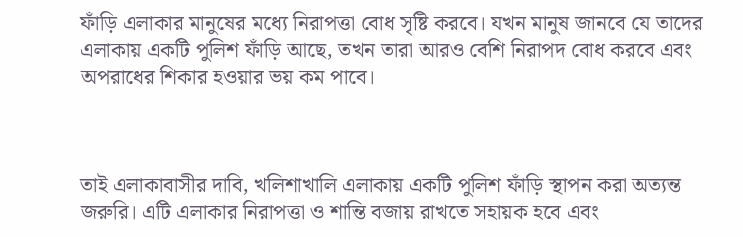ফাঁড়ি এলাকার মানুষের মধ্যে নিরাপত্তা বোধ সৃষ্টি করবে। যখন মানুষ জানবে যে তাদের এলাকায় একটি পুলিশ ফাঁড়ি আছে, তখন তারা আরও বেশি নিরাপদ বোধ করবে এবং অপরাধের শিকার হওয়ার ভয় কম পাবে।



তাই এলাকাবাসীর দাবি, খলিশাখালি এলাকায় একটি পুলিশ ফাঁড়ি স্থাপন করা অত্যন্ত জরুরি। এটি এলাকার নিরাপত্তা ও শান্তি বজায় রাখতে সহায়ক হবে এবং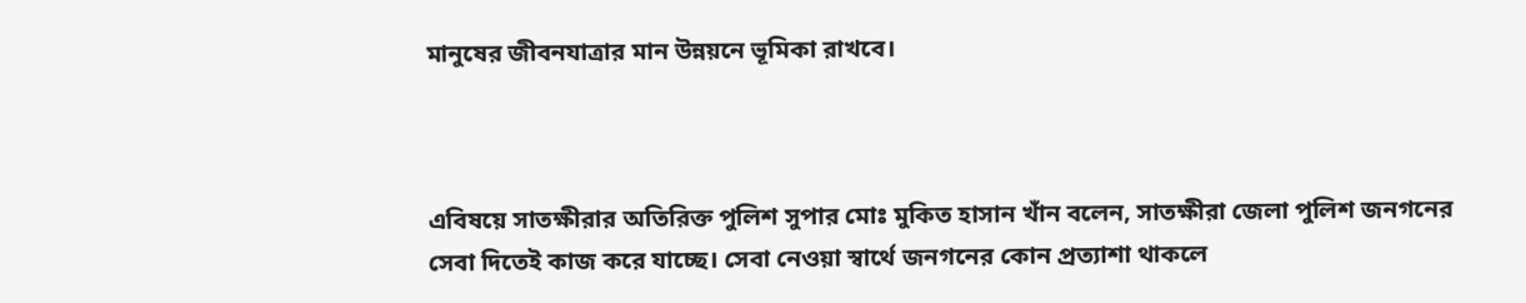মানুষের জীবনযাত্রার মান উন্নয়নে ভূমিকা রাখবে।



এবিষয়ে সাতক্ষীরার অতিরিক্ত পুলিশ সুপার মোঃ মুকিত হাসান খাঁন বলেন, সাতক্ষীরা জেলা পুলিশ জনগনের সেবা দিতেই কাজ করে যাচ্ছে। সেবা নেওয়া স্বার্থে জনগনের কোন প্রত্যাশা থাকলে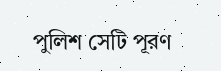পুলিশ সেটি পূরণ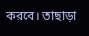করবে। তাছাড়া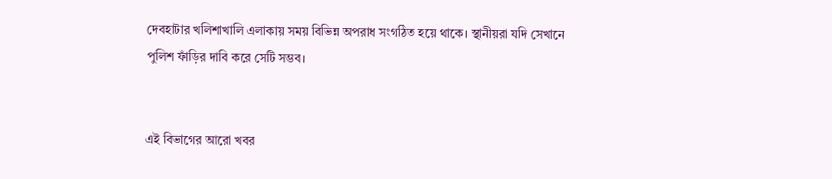দেবহাটার খলিশাখালি এলাকায় সময় বিভিন্ন অপরাধ সংগঠিত হয়ে থাকে। স্থানীয়রা যদি সেখানে পুলিশ ফাঁড়ির দাবি করে সেটি সম্ভব।


এই বিভাগের আরো খবর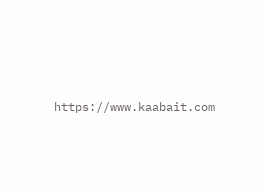https://www.kaabait.com